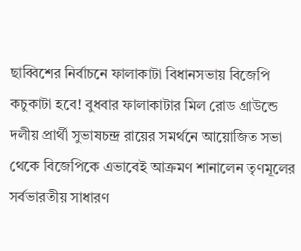ছাব্বিশের নির্বাচনে ফালাকাটা বিধানসভায় বিজেপি কচুকাটা হবে! বুধবার ফালাকাটার মিল রোড গ্রাউন্ডে দলীয় প্রার্থী সুভাষচন্দ্র রায়ের সমর্থনে আয়োজিত সভা থেকে বিজেপিকে এভাবেই আক্রমণ শানালেন তৃণমূলের সর্বভারতীয় সাধারণ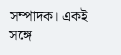সম্পাদক। একই সঙ্গে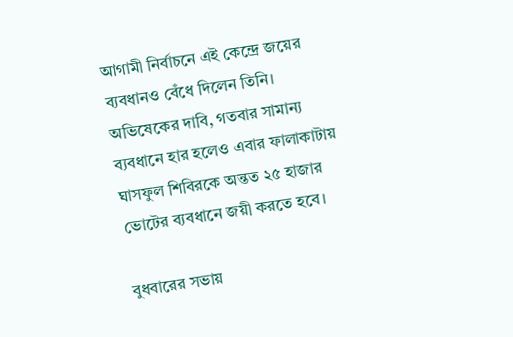আগামী নির্বাচনে এই কেন্দ্রে জয়ের ব্যবধানও বেঁধে দিলেন তিনি। অভিষেকের দাবি, গতবার সামান্য ব্যবধানে হার হলেও এবার ফালাকাটায় ঘাসফুল শিবিরকে অন্তত ২৫ হাজার ভোটের ব্যবধানে জয়ী করতে হবে।

বুধবারের সভায়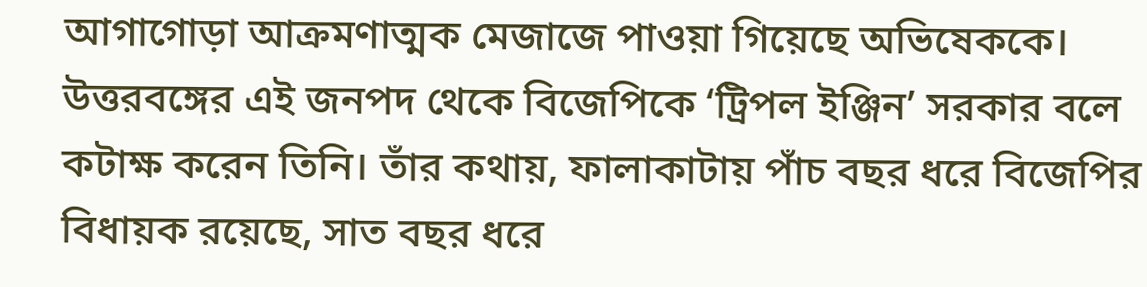আগাগোড়া আক্রমণাত্মক মেজাজে পাওয়া গিয়েছে অভিষেককে। উত্তরবঙ্গের এই জনপদ থেকে বিজেপিকে ‘ট্রিপল ইঞ্জিন’ সরকার বলে কটাক্ষ করেন তিনি। তাঁর কথায়, ফালাকাটায় পাঁচ বছর ধরে বিজেপির বিধায়ক রয়েছে, সাত বছর ধরে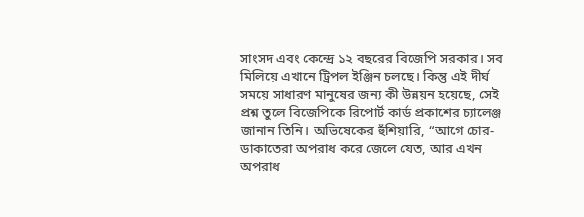সাংসদ এবং কেন্দ্রে ১২ বছরের বিজেপি সরকার। সব মিলিয়ে এখানে ট্রিপল ইঞ্জিন চলছে। কিন্তু এই দীর্ঘ সময়ে সাধারণ মানুষের জন্য কী উন্নয়ন হয়েছে, সেই প্রশ্ন তুলে বিজেপিকে রিপোর্ট কার্ড প্রকাশের চ্যালেঞ্জ জানান তিনি। অভিষেকের হুঁশিয়ারি, “আগে চোর-ডাকাতেরা অপরাধ করে জেলে যেত, আর এখন অপরাধ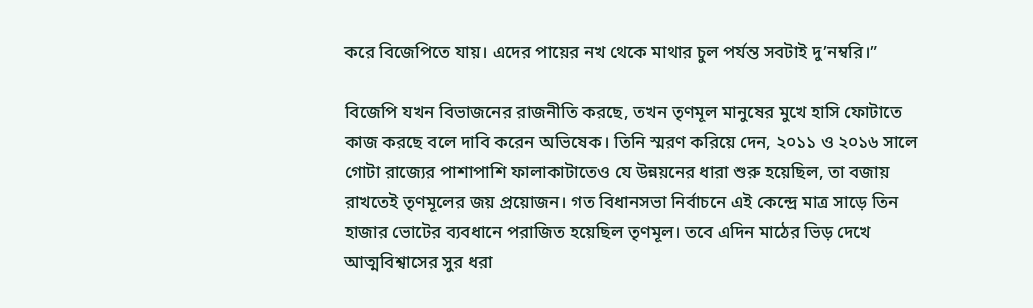করে বিজেপিতে যায়। এদের পায়ের নখ থেকে মাথার চুল পর্যন্ত সবটাই দু’নম্বরি।”

বিজেপি যখন বিভাজনের রাজনীতি করছে, তখন তৃণমূল মানুষের মুখে হাসি ফোটাতে কাজ করছে বলে দাবি করেন অভিষেক। তিনি স্মরণ করিয়ে দেন, ২০১১ ও ২০১৬ সালে গোটা রাজ্যের পাশাপাশি ফালাকাটাতেও যে উন্নয়নের ধারা শুরু হয়েছিল, তা বজায় রাখতেই তৃণমূলের জয় প্রয়োজন। গত বিধানসভা নির্বাচনে এই কেন্দ্রে মাত্র সাড়ে তিন হাজার ভোটের ব্যবধানে পরাজিত হয়েছিল তৃণমূল। তবে এদিন মাঠের ভিড় দেখে আত্মবিশ্বাসের সুর ধরা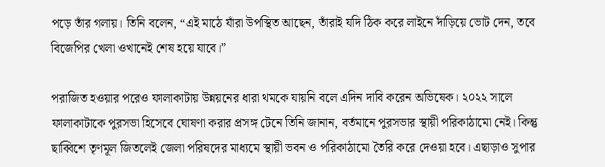পড়ে তাঁর গলায়। তিনি বলেন, “এই মাঠে যাঁরা উপস্থিত আছেন, তাঁরাই যদি ঠিক করে লাইনে দাঁড়িয়ে ভোট দেন, তবে বিজেপির খেলা ওখানেই শেষ হয়ে যাবে।”

পরাজিত হওয়ার পরেও ফালাকাটায় উন্নয়নের ধারা থমকে যায়নি বলে এদিন দাবি করেন অভিষেক। ২০২২ সালে ফালাকাটাকে পুরসভা হিসেবে ঘোষণা করার প্রসঙ্গ টেনে তিনি জানান, বর্তমানে পুরসভার স্থায়ী পরিকাঠামো নেই। কিন্তু ছাব্বিশে তৃণমূল জিতলেই জেলা পরিষদের মাধ্যমে স্থায়ী ভবন ও পরিকাঠামো তৈরি করে দেওয়া হবে। এছাড়াও সুপার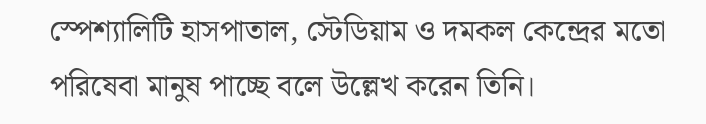স্পেশ্যালিটি হাসপাতাল, স্টেডিয়াম ও দমকল কেন্দ্রের মতো পরিষেবা মানুষ পাচ্ছে বলে উল্লেখ করেন তিনি।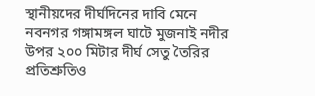স্থানীয়দের দীর্ঘদিনের দাবি মেনে নবনগর গঙ্গামঙ্গল ঘাটে মুজনাই নদীর উপর ২০০ মিটার দীর্ঘ সেতু তৈরির প্রতিশ্রুতিও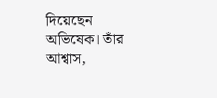দিয়েছেন অভিষেক। তাঁর আশ্বাস,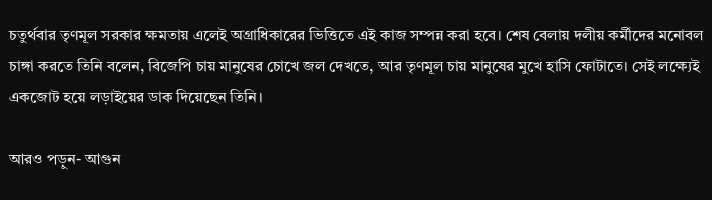চতুর্থবার তৃণমূল সরকার ক্ষমতায় এলেই অগ্রাধিকারের ভিত্তিতে এই কাজ সম্পন্ন করা হবে। শেষ বেলায় দলীয় কর্মীদের মনোবল চাঙ্গা করতে তিনি বলেন, বিজেপি চায় মানুষের চোখে জল দেখতে, আর তৃণমূল চায় মানুষের মুখে হাসি ফোটাতে। সেই লক্ষ্যেই একজোট হয়ে লড়াইয়ের ডাক দিয়েছেন তিনি।

আরও পড়ুন- আগুন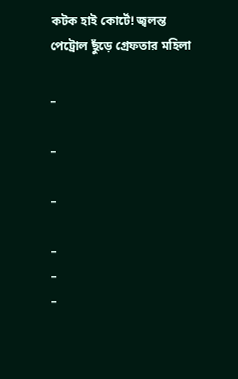কটক হাই কোর্টে! জ্বলন্ত পেট্রোল ছুঁড়ে গ্রেফতার মহিলা

_

_

_

_
_
_